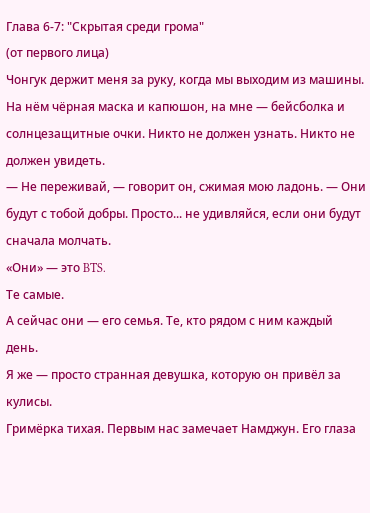Глава 6-7: "Скрытая среди грома"
(от первого лица)
Чонгук держит меня за руку, когда мы выходим из машины. На нём чёрная маска и капюшон, на мне — бейсболка и солнцезащитные очки. Никто не должен узнать. Никто не должен увидеть.
— Не переживай, — говорит он, сжимая мою ладонь. — Они будут с тобой добры. Просто... не удивляйся, если они будут сначала молчать.
«Они» — это BTS.
Те самые.
А сейчас они — его семья. Те, кто рядом с ним каждый день.
Я же — просто странная девушка, которую он привёл за кулисы.
Гримёрка тихая. Первым нас замечает Намджун. Его глаза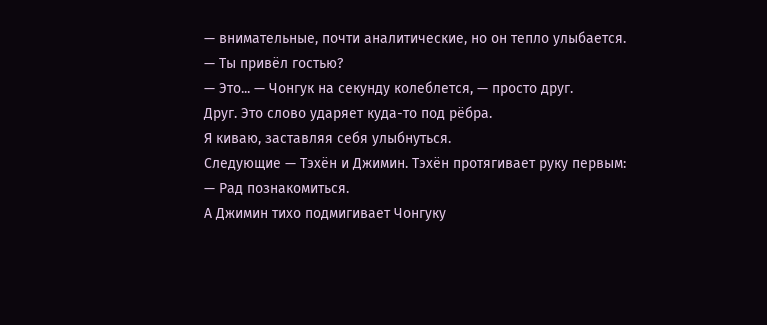— внимательные, почти аналитические, но он тепло улыбается.
— Ты привёл гостью?
— Это... — Чонгук на секунду колеблется, — просто друг.
Друг. Это слово ударяет куда-то под рёбра.
Я киваю, заставляя себя улыбнуться.
Следующие — Тэхён и Джимин. Тэхён протягивает руку первым:
— Рад познакомиться.
А Джимин тихо подмигивает Чонгуку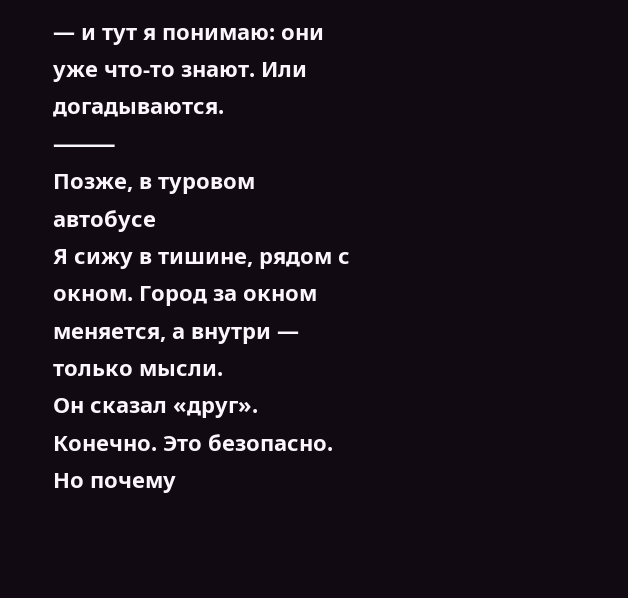— и тут я понимаю: они уже что-то знают. Или догадываются.
⸻
Позже, в туровом автобусе
Я сижу в тишине, рядом с окном. Город за окном меняется, а внутри — только мысли.
Он сказал «друг». Конечно. Это безопасно.
Но почему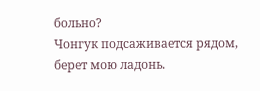больно?
Чонгук подсаживается рядом, берет мою ладонь.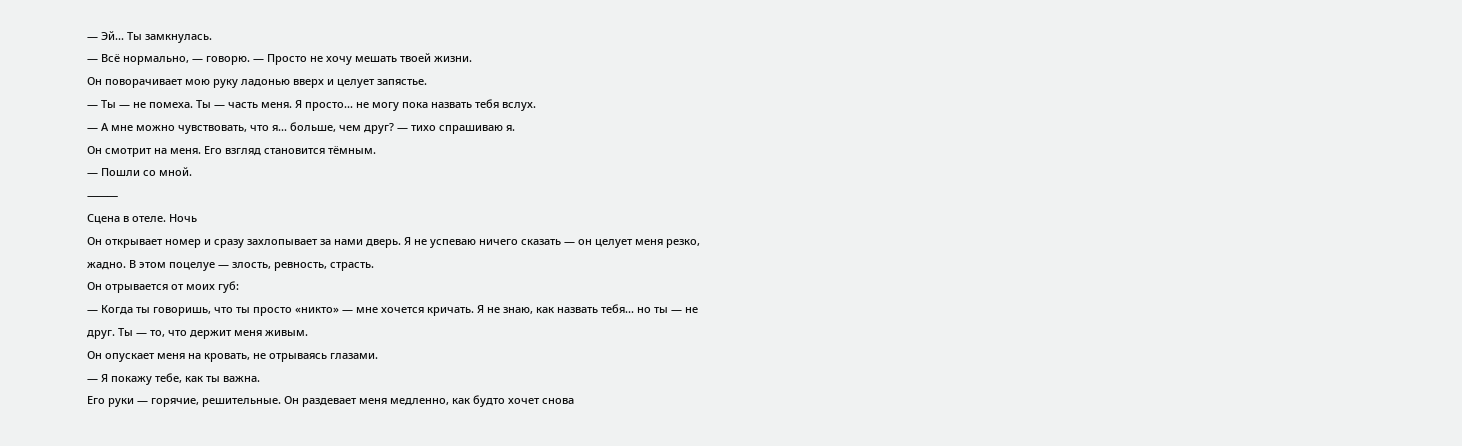— Эй... Ты замкнулась.
— Всё нормально, — говорю. — Просто не хочу мешать твоей жизни.
Он поворачивает мою руку ладонью вверх и целует запястье.
— Ты — не помеха. Ты — часть меня. Я просто... не могу пока назвать тебя вслух.
— А мне можно чувствовать, что я... больше, чем друг? — тихо спрашиваю я.
Он смотрит на меня. Его взгляд становится тёмным.
— Пошли со мной.
⸻
Сцена в отеле. Ночь
Он открывает номер и сразу захлопывает за нами дверь. Я не успеваю ничего сказать — он целует меня резко, жадно. В этом поцелуе — злость, ревность, страсть.
Он отрывается от моих губ:
— Когда ты говоришь, что ты просто «никто» — мне хочется кричать. Я не знаю, как назвать тебя... но ты — не друг. Ты — то, что держит меня живым.
Он опускает меня на кровать, не отрываясь глазами.
— Я покажу тебе, как ты важна.
Его руки — горячие, решительные. Он раздевает меня медленно, как будто хочет снова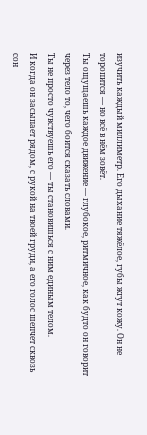изучить каждый миллиметр. Его дыхание тяжёлое, губы жгут кожу. Он не торопится — но всё в нём зовёт.
Ты ощущаешь каждое движение — глубокое, ритмичное, как будто он говорит через тело то, чего боится сказать словами.
Ты не просто чувствуешь его — ты становишься с ним единым телом.
И когда он засыпает рядом, с рукой на твоей груди, а его голос шепчет сквозь сон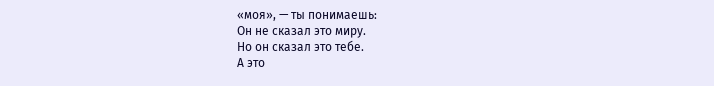«моя», — ты понимаешь:
Он не сказал это миру.
Но он сказал это тебе.
А это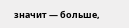значит — больше,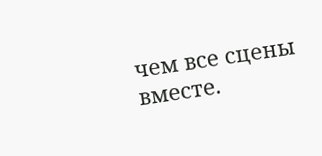чем все сцены вместе.